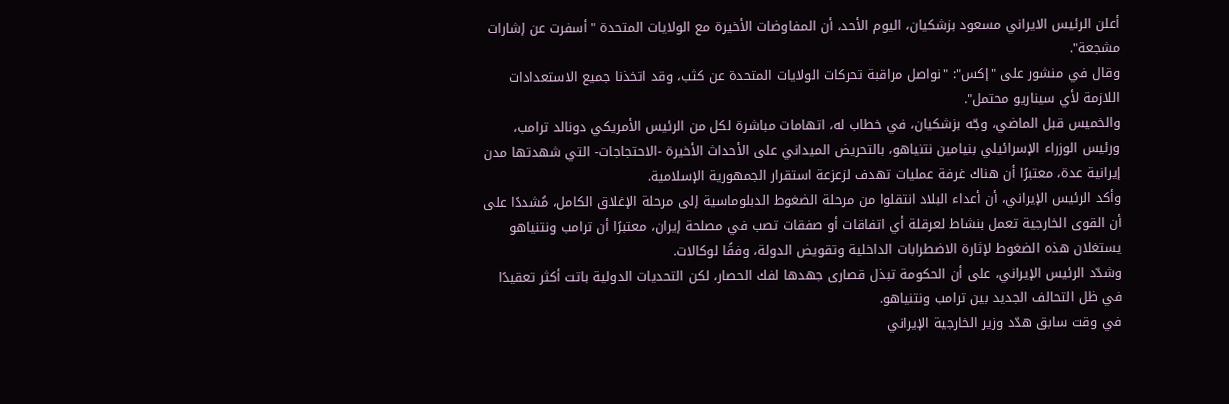أعلن الرئيس الايراني مسعود بزشكيان، اليوم الأحد، أن المفاوضات الأخيرة مع الولايات المتحدة "أسفرت عن إشارات مشجعة".
وقال في منشور على "إكس": "نواصل مراقبة تحركات الولايات المتحدة عن كثب، وقد اتخذنا جميع الاستعدادات اللازمة لأي سيناريو محتمل".
والخميس قبل الماضي، وجّه بزشكيان، في خطاب له، اتهامات مباشرة لكل من الرئيس الأمريكي دونالد ترامب، ورئيس الوزراء الإسرائيلي بنيامين نتنياهو، بالتحريض الميداني على الأحداث الأخيرة -الاحتجاجات- التي شهدتها مدن إيرانية عدة، معتبرًا أن هناك غرفة عمليات تهدف لزعزعة استقرار الجمهورية الإسلامية.
وأكد الرئيس الإيراني، أن أعداء البلاد انتقلوا من مرحلة الضغوط الدبلوماسية إلى مرحلة الإغلاق الكامل، مُشددًا على أن القوى الخارجية تعمل بنشاط لعرقلة أي اتفاقات أو صفقات تصب في مصلحة إيران، معتبرًا أن ترامب ونتنياهو يستغلان هذه الضغوط لإثارة الاضطرابات الداخلية وتقويض الدولة، وفقًا لوكالات.
وشدّد الرئيس الإيراني، على أن الحكومة تبذل قصارى جهدها لفك الحصار، لكن التحديات الدولية باتت أكثر تعقيدًا في ظل التحالف الجديد بين ترامب ونتنياهو.
في وقت سابق هدّد وزير الخارجية الإيراني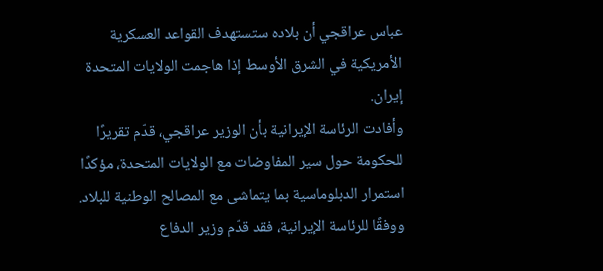عباس عراقجي أن بلاده ستستهدف القواعد العسكرية الأمريكية في الشرق الأوسط إذا هاجمت الولايات المتحدة إيران.
وأفادت الرئاسة الإيرانية بأن الوزير عراقجي، قدّم تقريرًا للحكومة حول سير المفاوضات مع الولايات المتحدة، مؤكدًا استمرار الدبلوماسية بما يتماشى مع المصالح الوطنية للبلاد.
ووفقًا للرئاسة الإيرانية، فقد قدّم وزير الدفاع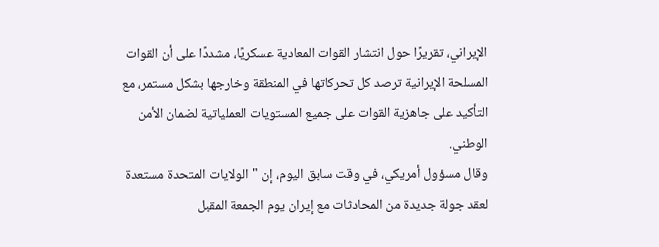الإيراني، تقريرًا حول انتشار القوات المعادية عسكريًا، مشددًا على أن القوات المسلحة الإيرانية ترصد كل تحركاتها في المنطقة وخارجها بشكل مستمر، مع التأكيد على جاهزية القوات على جميع المستويات العملياتية لضمان الأمن الوطني.
وقال مسؤول أمريكي، في وقت سابق اليوم، إن "الولايات المتحدة مستعدة لعقد جولة جديدة من المحادثات مع إيران يوم الجمعة المقبل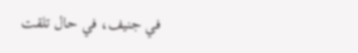في جنيف، في حال تلقت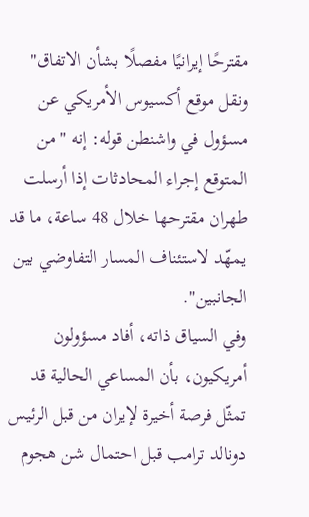مقترحًا إيرانيًا مفصلًا بشأن الاتفاق"
ونقل موقع أكسيوس الأمريكي عن مسؤول في واشنطن قوله: إنه "من المتوقع إجراء المحادثات إذا أرسلت طهران مقترحها خلال 48 ساعة، ما قد يمهّد لاستئناف المسار التفاوضي بين الجانبين".
وفي السياق ذاته، أفاد مسؤولون أمريكيون، بأن المساعي الحالية قد تمثّل فرصة أخيرة لإيران من قبل الرئيس دونالد ترامب قبل احتمال شن هجوم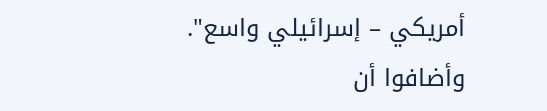أمريكي – إسرائيلي واسع".
وأضافوا أن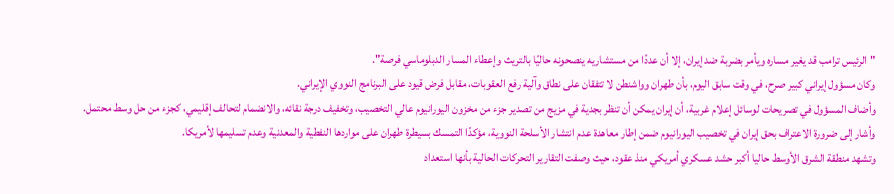"الرئيس ترامب قد يغير مساره ويأمر بضربة ضد إيران، إلا أن عددًا من مستشاريه ينصحونه حاليًا بالتريث وإعطاء المسار الدبلوماسي فرصة".
وكان مسؤول إيراني كبير صرح، في وقت سابق اليوم، بأن طهران وواشنطن لا تتفقان على نطاق وآلية رفع العقوبات، مقابل فرض قيود على البرنامج النووي الإيراني.
وأضاف المسؤول في تصريحات لوسائل إعلام غربية، أن إيران يمكن أن تنظر بجدية في مزيج من تصدير جزء من مخزون اليورانيوم عالي التخصيب، وتخفيف درجة نقائه، والانضمام لتحالف إقليمي، كجزء من حل وسط محتمل.
وأشار إلى ضرورة الاعتراف بحق إيران في تخصيب اليورانيوم ضمن إطار معاهدة عدم انتشار الأسلحة النووية، مؤكدًا التمسك بسيطرة طهران على مواردها النفطية والمعدنية وعدم تسليمها لأمريكا.
وتشهد منطقة الشرق الأوسط حاليا أكبر حشد عسكري أمريكي منذ عقود، حيث وصفت التقارير التحركات الحالية بأنها استعداد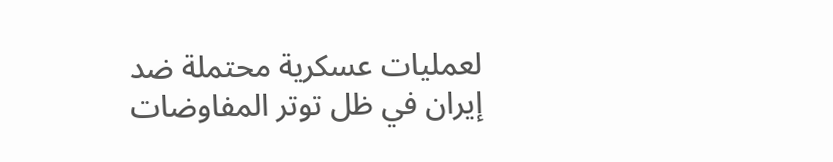لعمليات عسكرية محتملة ضد إيران في ظل توتر المفاوضات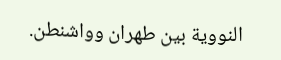النووية بين طهران وواشنطن.